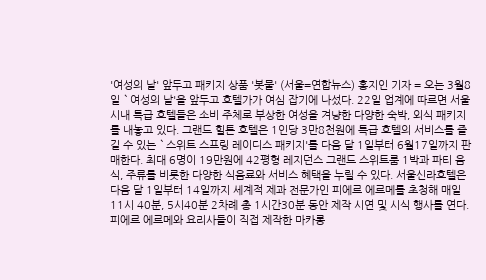'여성의 날' 앞두고 패키지 상품 '봇물' (서울=연합뉴스) 홍지인 기자 = 오는 3월8일 `여성의 날'을 앞두고 호텔가가 여심 잡기에 나섰다. 22일 업계에 따르면 서울 시내 특급 호텔들은 소비 주체로 부상한 여성을 겨냥한 다양한 숙박, 외식 패키지를 내놓고 있다. 그랜드 힐튼 호텔은 1인당 3만8천원에 특급 호텔의 서비스를 즐길 수 있는 `스위트 스프링 레이디스 패키지'를 다음 달 1일부터 6월17일까지 판매한다. 최대 6명이 19만원에 42평형 레지던스 그랜드 스위트룸 1박과 파티 음식, 주류를 비롯한 다양한 식음료와 서비스 혜택을 누릴 수 있다. 서울신라호텔은 다음 달 1일부터 14일까지 세계적 제과 전문가인 피에르 에르메를 초청해 매일 11시 40분, 5시40분 2차례 총 1시간30분 동안 제작 시연 및 시식 행사를 연다. 피에르 에르메와 요리사들이 직접 제작한 마카롱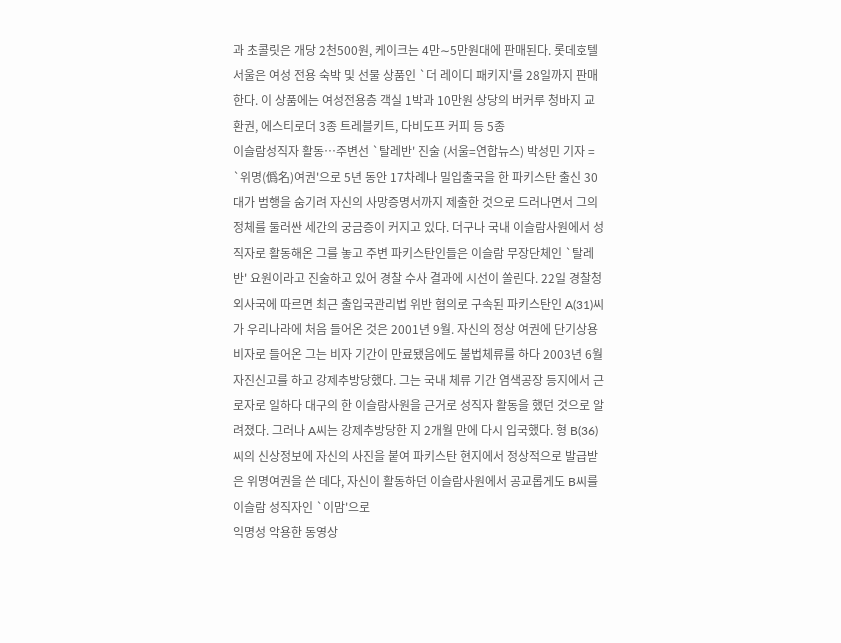과 초콜릿은 개당 2천500원, 케이크는 4만∼5만원대에 판매된다. 롯데호텔서울은 여성 전용 숙박 및 선물 상품인 `더 레이디 패키지'를 28일까지 판매한다. 이 상품에는 여성전용층 객실 1박과 10만원 상당의 버커루 청바지 교환권, 에스티로더 3종 트레블키트, 다비도프 커피 등 5종
이슬람성직자 활동…주변선 `탈레반' 진술 (서울=연합뉴스) 박성민 기자 = `위명(僞名)여권'으로 5년 동안 17차례나 밀입출국을 한 파키스탄 출신 30대가 범행을 숨기려 자신의 사망증명서까지 제출한 것으로 드러나면서 그의 정체를 둘러싼 세간의 궁금증이 커지고 있다. 더구나 국내 이슬람사원에서 성직자로 활동해온 그를 놓고 주변 파키스탄인들은 이슬람 무장단체인 `탈레반' 요원이라고 진술하고 있어 경찰 수사 결과에 시선이 쏠린다. 22일 경찰청 외사국에 따르면 최근 출입국관리법 위반 혐의로 구속된 파키스탄인 A(31)씨가 우리나라에 처음 들어온 것은 2001년 9월. 자신의 정상 여권에 단기상용비자로 들어온 그는 비자 기간이 만료됐음에도 불법체류를 하다 2003년 6월 자진신고를 하고 강제추방당했다. 그는 국내 체류 기간 염색공장 등지에서 근로자로 일하다 대구의 한 이슬람사원을 근거로 성직자 활동을 했던 것으로 알려졌다. 그러나 A씨는 강제추방당한 지 2개월 만에 다시 입국했다. 형 B(36)씨의 신상정보에 자신의 사진을 붙여 파키스탄 현지에서 정상적으로 발급받은 위명여권을 쓴 데다, 자신이 활동하던 이슬람사원에서 공교롭게도 B씨를 이슬람 성직자인 `이맘'으로
익명성 악용한 동영상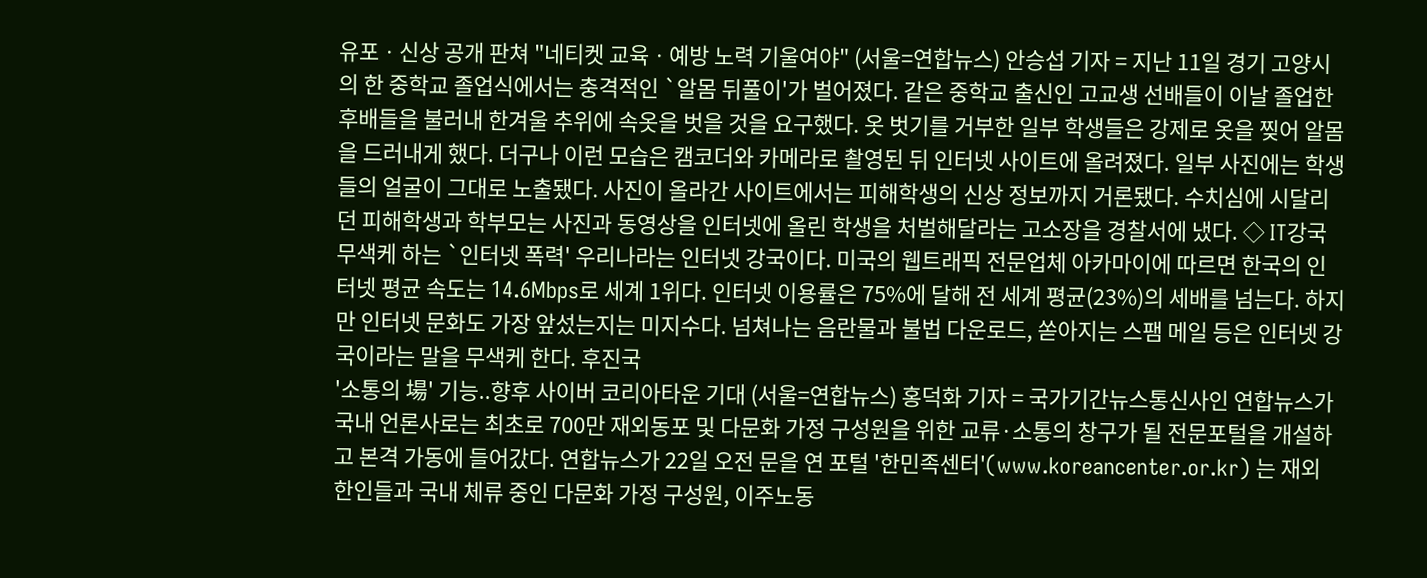유포ㆍ신상 공개 판쳐 "네티켓 교육ㆍ예방 노력 기울여야" (서울=연합뉴스) 안승섭 기자 = 지난 11일 경기 고양시의 한 중학교 졸업식에서는 충격적인 `알몸 뒤풀이'가 벌어졌다. 같은 중학교 출신인 고교생 선배들이 이날 졸업한 후배들을 불러내 한겨울 추위에 속옷을 벗을 것을 요구했다. 옷 벗기를 거부한 일부 학생들은 강제로 옷을 찢어 알몸을 드러내게 했다. 더구나 이런 모습은 캠코더와 카메라로 촬영된 뒤 인터넷 사이트에 올려졌다. 일부 사진에는 학생들의 얼굴이 그대로 노출됐다. 사진이 올라간 사이트에서는 피해학생의 신상 정보까지 거론됐다. 수치심에 시달리던 피해학생과 학부모는 사진과 동영상을 인터넷에 올린 학생을 처벌해달라는 고소장을 경찰서에 냈다. ◇ IT강국 무색케 하는 `인터넷 폭력' 우리나라는 인터넷 강국이다. 미국의 웹트래픽 전문업체 아카마이에 따르면 한국의 인터넷 평균 속도는 14.6Mbps로 세계 1위다. 인터넷 이용률은 75%에 달해 전 세계 평균(23%)의 세배를 넘는다. 하지만 인터넷 문화도 가장 앞섰는지는 미지수다. 넘쳐나는 음란물과 불법 다운로드, 쏟아지는 스팸 메일 등은 인터넷 강국이라는 말을 무색케 한다. 후진국
'소통의 場' 기능..향후 사이버 코리아타운 기대 (서울=연합뉴스) 홍덕화 기자 = 국가기간뉴스통신사인 연합뉴스가 국내 언론사로는 최초로 700만 재외동포 및 다문화 가정 구성원을 위한 교류·소통의 창구가 될 전문포털을 개설하고 본격 가동에 들어갔다. 연합뉴스가 22일 오전 문을 연 포털 '한민족센터'(www.koreancenter.or.kr) 는 재외 한인들과 국내 체류 중인 다문화 가정 구성원, 이주노동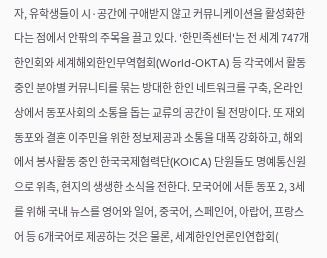자, 유학생들이 시·공간에 구애받지 않고 커뮤니케이션을 활성화한다는 점에서 안팎의 주목을 끌고 있다. '한민족센터'는 전 세계 747개 한인회와 세계해외한인무역협회(World-OKTA) 등 각국에서 활동 중인 분야별 커뮤니티를 묶는 방대한 한인 네트워크를 구축, 온라인상에서 동포사회의 소통을 돕는 교류의 공간이 될 전망이다. 또 재외동포와 결혼 이주민을 위한 정보제공과 소통을 대폭 강화하고, 해외에서 봉사활동 중인 한국국제협력단(KOICA) 단원들도 명예통신원으로 위촉, 현지의 생생한 소식을 전한다. 모국어에 서툰 동포 2, 3세를 위해 국내 뉴스를 영어와 일어, 중국어, 스페인어, 아랍어, 프랑스어 등 6개국어로 제공하는 것은 물론, 세계한인언론인연합회(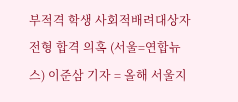부적격 학생 사회적배려대상자 전형 합격 의혹 (서울=연합뉴스) 이준삼 기자 = 올해 서울지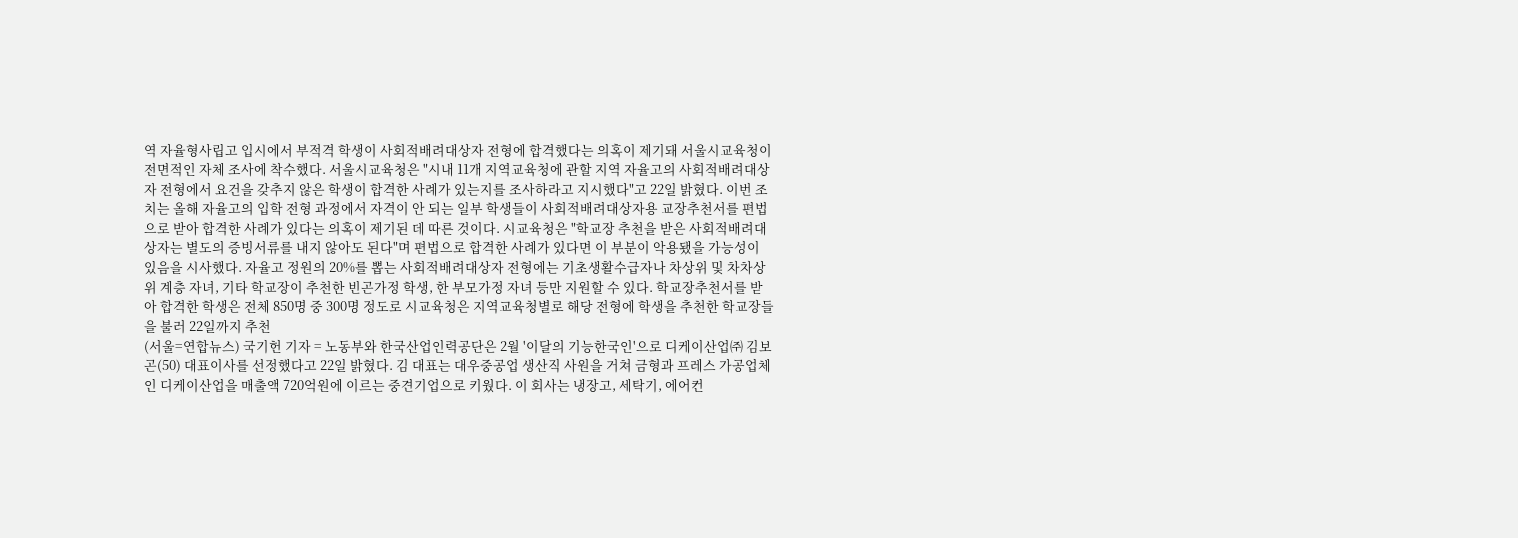역 자율형사립고 입시에서 부적격 학생이 사회적배려대상자 전형에 합격했다는 의혹이 제기돼 서울시교육청이 전면적인 자체 조사에 착수했다. 서울시교육청은 "시내 11개 지역교육청에 관할 지역 자율고의 사회적배려대상자 전형에서 요건을 갖추지 않은 학생이 합격한 사례가 있는지를 조사하라고 지시했다"고 22일 밝혔다. 이번 조치는 올해 자율고의 입학 전형 과정에서 자격이 안 되는 일부 학생들이 사회적배려대상자용 교장추천서를 편법으로 받아 합격한 사례가 있다는 의혹이 제기된 데 따른 것이다. 시교육청은 "학교장 추천을 받은 사회적배려대상자는 별도의 증빙서류를 내지 않아도 된다"며 편법으로 합격한 사례가 있다면 이 부분이 악용됐을 가능성이 있음을 시사했다. 자율고 정원의 20%를 뽑는 사회적배려대상자 전형에는 기초생활수급자나 차상위 및 차차상위 계층 자녀, 기타 학교장이 추천한 빈곤가정 학생, 한 부모가정 자녀 등만 지원할 수 있다. 학교장추천서를 받아 합격한 학생은 전체 850명 중 300명 정도로 시교육청은 지역교육청별로 해당 전형에 학생을 추천한 학교장들을 불러 22일까지 추천
(서울=연합뉴스) 국기헌 기자 = 노동부와 한국산업인력공단은 2월 '이달의 기능한국인'으로 디케이산업㈜ 김보곤(50) 대표이사를 선정했다고 22일 밝혔다. 김 대표는 대우중공업 생산직 사원을 거쳐 금형과 프레스 가공업체인 디케이산업을 매출액 720억원에 이르는 중견기업으로 키웠다. 이 회사는 냉장고, 세탁기, 에어컨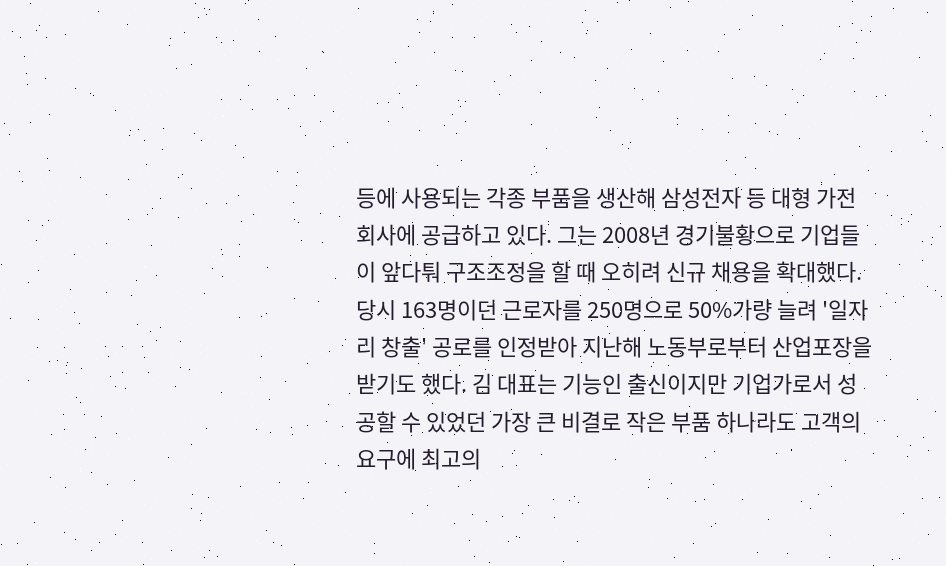등에 사용되는 각종 부품을 생산해 삼성전자 등 대형 가전회사에 공급하고 있다. 그는 2008년 경기불황으로 기업들이 앞다퉈 구조조정을 할 때 오히려 신규 채용을 확대했다. 당시 163명이던 근로자를 250명으로 50%가량 늘려 '일자리 창출' 공로를 인정받아 지난해 노동부로부터 산업포장을 받기도 했다. 김 대표는 기능인 출신이지만 기업가로서 성공할 수 있었던 가장 큰 비결로 작은 부품 하나라도 고객의 요구에 최고의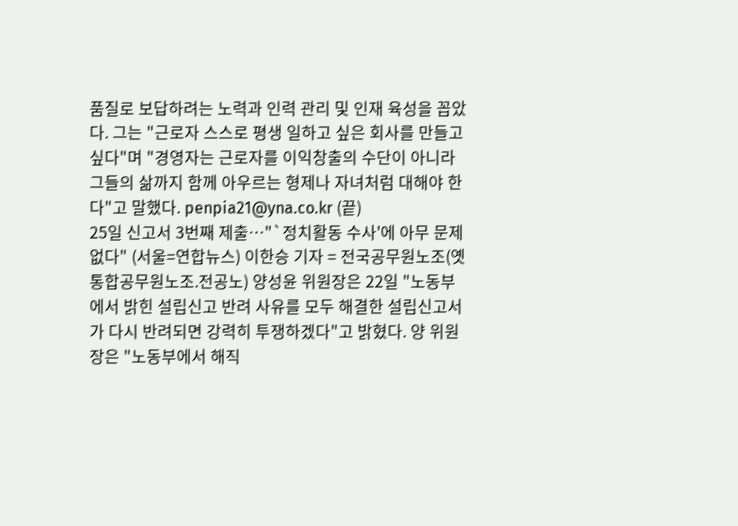품질로 보답하려는 노력과 인력 관리 및 인재 육성을 꼽았다. 그는 "근로자 스스로 평생 일하고 싶은 회사를 만들고 싶다"며 "경영자는 근로자를 이익창출의 수단이 아니라 그들의 삶까지 함께 아우르는 형제나 자녀처럼 대해야 한다"고 말했다. penpia21@yna.co.kr (끝)
25일 신고서 3번째 제출…"`정치활동 수사'에 아무 문제 없다" (서울=연합뉴스) 이한승 기자 = 전국공무원노조(옛 통합공무원노조.전공노) 양성윤 위원장은 22일 "노동부에서 밝힌 설립신고 반려 사유를 모두 해결한 설립신고서가 다시 반려되면 강력히 투쟁하겠다"고 밝혔다. 양 위원장은 "노동부에서 해직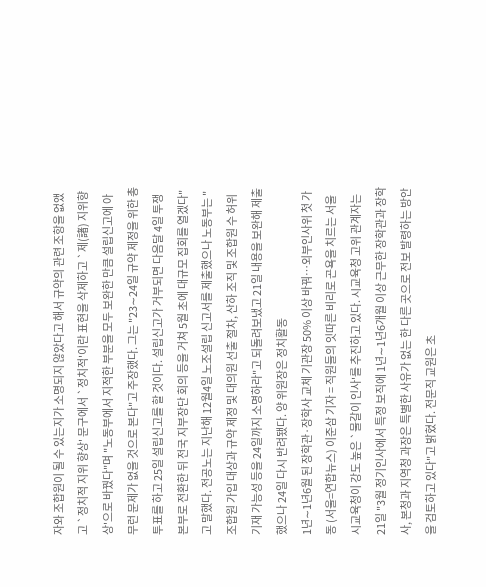자와 조합원이 될 수 있는지가 소명되지 않았다고 해서 규약의 관련 조항을 없앴고 `정치적 지위 향상' 문구에서 `정치적'이란 표현을 삭제하고 `제(諸) 지위향상'으로 바꿨다"며 "노동부에서 지적한 부분을 모두 보완한 만큼 설립신고에 아무런 문제가 없을 것으로 본다"고 주장했다. 그는 "23∼24일 규약 제정을 위한 총투표를 하고 25일 설립신고를 할 것이다. 설립신고가 거부되면 다음달 4일 투쟁본부로 전환한 뒤 전국 지부장단 회의 등을 거쳐 5월 초에 대규모 집회를 열겠다"고 말했다. 전공노는 지난해 12월4일 노조설립 신고서를 제출했으나 노동부는 "조합원 가입 대상과 규약 제정 및 대의원 선출 절차, 산하 조직 및 조합원 수 허위 기재 가능성 등을 24일까지 소명하라"고 되돌려보냈고 21일 내용을 보완해 제출했으나 24일 다시 반려됐다. 양 위원장은 정치활동
1년∼1년6월 된 장학관·장학사 교체 기관장 50% 이상 바꿔…외부인사위 첫 가동 (서울=연합뉴스) 이준삼 기자 = 직원들의 잇따른 비리로 곤욕을 치르는 서울시교육청이 강도 높은 `물갈이 인사'를 추진하고 있다. 시교육청 고위 관계자는 21일 "3월 정기인사에서 특정 보직에 1년∼1년6개월 이상 근무한 장학관과 장학사, 본청과 지역청 과장은 특별한 사유가 없는 한 다른 곳으로 전보 발령하는 방안을 검토하고 있다"고 밝혔다. 전문직 교원은 초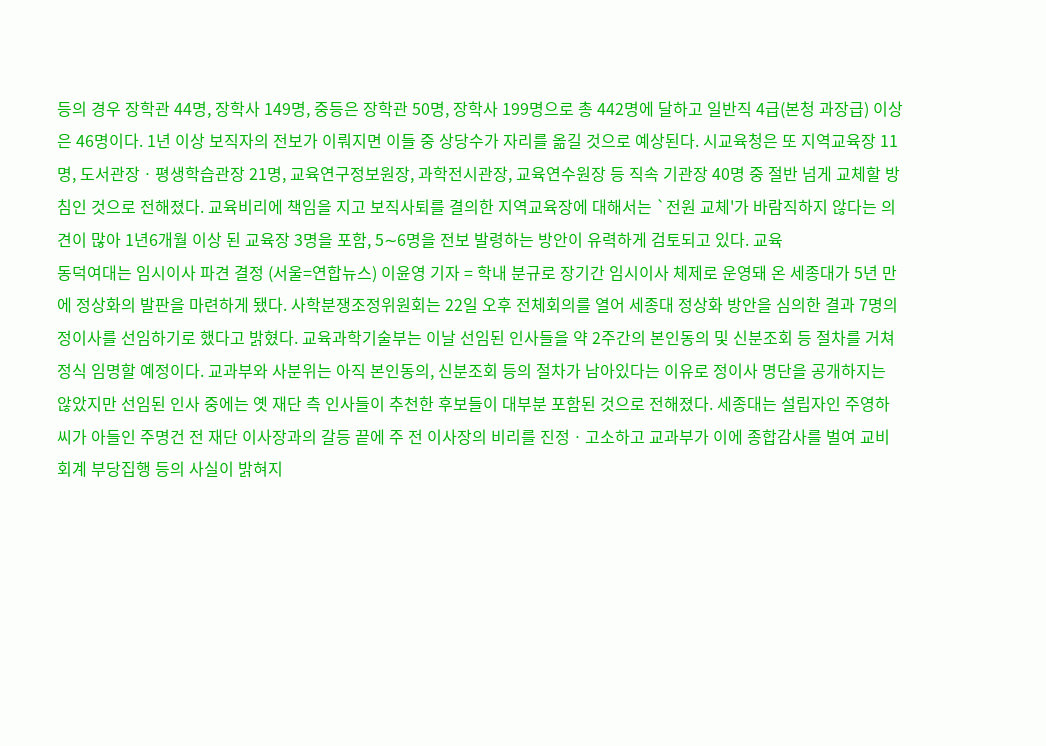등의 경우 장학관 44명, 장학사 149명, 중등은 장학관 50명, 장학사 199명으로 총 442명에 달하고 일반직 4급(본청 과장급) 이상은 46명이다. 1년 이상 보직자의 전보가 이뤄지면 이들 중 상당수가 자리를 옮길 것으로 예상된다. 시교육청은 또 지역교육장 11명, 도서관장ㆍ평생학습관장 21명, 교육연구정보원장, 과학전시관장, 교육연수원장 등 직속 기관장 40명 중 절반 넘게 교체할 방침인 것으로 전해졌다. 교육비리에 책임을 지고 보직사퇴를 결의한 지역교육장에 대해서는 `전원 교체'가 바람직하지 않다는 의견이 많아 1년6개월 이상 된 교육장 3명을 포함, 5∼6명을 전보 발령하는 방안이 유력하게 검토되고 있다. 교육
동덕여대는 임시이사 파견 결정 (서울=연합뉴스) 이윤영 기자 = 학내 분규로 장기간 임시이사 체제로 운영돼 온 세종대가 5년 만에 정상화의 발판을 마련하게 됐다. 사학분쟁조정위원회는 22일 오후 전체회의를 열어 세종대 정상화 방안을 심의한 결과 7명의 정이사를 선임하기로 했다고 밝혔다. 교육과학기술부는 이날 선임된 인사들을 약 2주간의 본인동의 및 신분조회 등 절차를 거쳐 정식 임명할 예정이다. 교과부와 사분위는 아직 본인동의, 신분조회 등의 절차가 남아있다는 이유로 정이사 명단을 공개하지는 않았지만 선임된 인사 중에는 옛 재단 측 인사들이 추천한 후보들이 대부분 포함된 것으로 전해졌다. 세종대는 설립자인 주영하 씨가 아들인 주명건 전 재단 이사장과의 갈등 끝에 주 전 이사장의 비리를 진정ㆍ고소하고 교과부가 이에 종합감사를 벌여 교비회계 부당집행 등의 사실이 밝혀지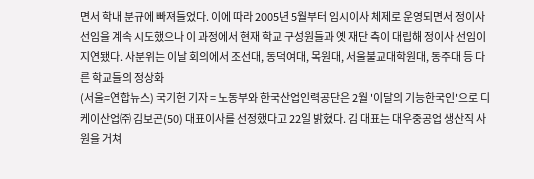면서 학내 분규에 빠져들었다. 이에 따라 2005년 5월부터 임시이사 체제로 운영되면서 정이사 선임을 계속 시도했으나 이 과정에서 현재 학교 구성원들과 옛 재단 측이 대립해 정이사 선임이 지연됐다. 사분위는 이날 회의에서 조선대, 동덕여대, 목원대, 서울불교대학원대, 동주대 등 다른 학교들의 정상화
(서울=연합뉴스) 국기헌 기자 = 노동부와 한국산업인력공단은 2월 '이달의 기능한국인'으로 디케이산업㈜ 김보곤(50) 대표이사를 선정했다고 22일 밝혔다. 김 대표는 대우중공업 생산직 사원을 거쳐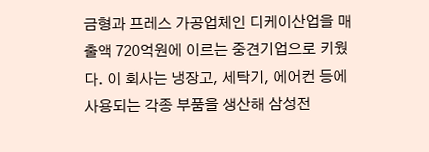금형과 프레스 가공업체인 디케이산업을 매출액 720억원에 이르는 중견기업으로 키웠다. 이 회사는 냉장고, 세탁기, 에어컨 등에 사용되는 각종 부품을 생산해 삼성전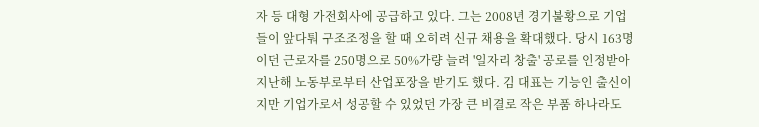자 등 대형 가전회사에 공급하고 있다. 그는 2008년 경기불황으로 기업들이 앞다퉈 구조조정을 할 때 오히려 신규 채용을 확대했다. 당시 163명이던 근로자를 250명으로 50%가량 늘려 '일자리 창출' 공로를 인정받아 지난해 노동부로부터 산업포장을 받기도 했다. 김 대표는 기능인 출신이지만 기업가로서 성공할 수 있었던 가장 큰 비결로 작은 부품 하나라도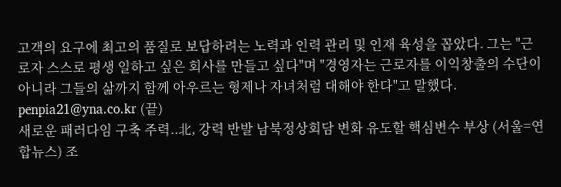고객의 요구에 최고의 품질로 보답하려는 노력과 인력 관리 및 인재 육성을 꼽았다. 그는 "근로자 스스로 평생 일하고 싶은 회사를 만들고 싶다"며 "경영자는 근로자를 이익창출의 수단이 아니라 그들의 삶까지 함께 아우르는 형제나 자녀처럼 대해야 한다"고 말했다. penpia21@yna.co.kr (끝)
새로운 패러다임 구축 주력..北, 강력 반발 남북정상회담 변화 유도할 핵심변수 부상 (서울=연합뉴스) 조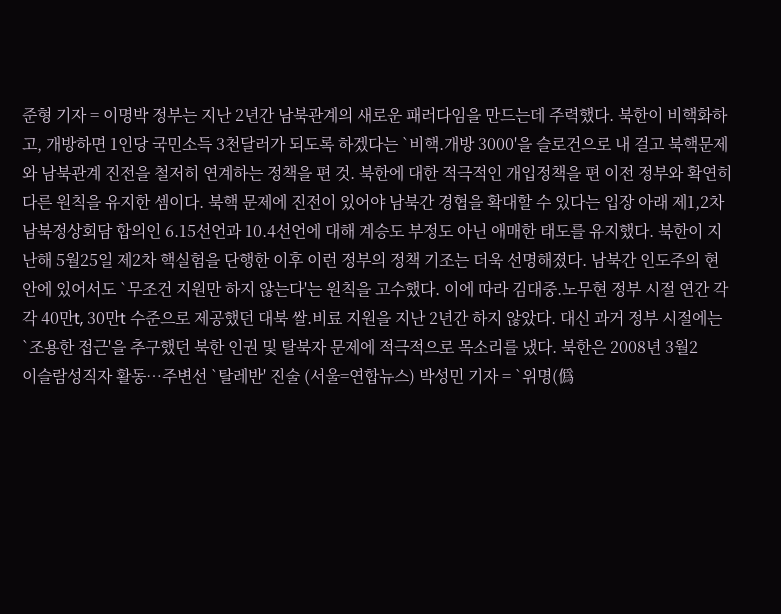준형 기자 = 이명박 정부는 지난 2년간 남북관계의 새로운 패러다임을 만드는데 주력했다. 북한이 비핵화하고, 개방하면 1인당 국민소득 3천달러가 되도록 하겠다는 `비핵.개방 3000'을 슬로건으로 내 걸고 북핵문제와 남북관계 진전을 철저히 연계하는 정책을 편 것. 북한에 대한 적극적인 개입정책을 편 이전 정부와 확연히 다른 원칙을 유지한 셈이다. 북핵 문제에 진전이 있어야 남북간 경협을 확대할 수 있다는 입장 아래 제1,2차 남북정상회담 합의인 6.15선언과 10.4선언에 대해 계승도 부정도 아닌 애매한 태도를 유지했다. 북한이 지난해 5월25일 제2차 핵실험을 단행한 이후 이런 정부의 정책 기조는 더욱 선명해졌다. 남북간 인도주의 현안에 있어서도 `무조건 지원만 하지 않는다'는 원칙을 고수했다. 이에 따라 김대중.노무현 정부 시절 연간 각각 40만t, 30만t 수준으로 제공했던 대북 쌀.비료 지원을 지난 2년간 하지 않았다. 대신 과거 정부 시절에는 `조용한 접근'을 추구했던 북한 인권 및 탈북자 문제에 적극적으로 목소리를 냈다. 북한은 2008년 3월2
이슬람성직자 활동…주변선 `탈레반' 진술 (서울=연합뉴스) 박성민 기자 = `위명(僞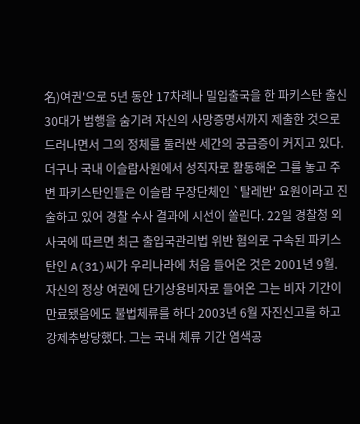名)여권'으로 5년 동안 17차례나 밀입출국을 한 파키스탄 출신 30대가 범행을 숨기려 자신의 사망증명서까지 제출한 것으로 드러나면서 그의 정체를 둘러싼 세간의 궁금증이 커지고 있다. 더구나 국내 이슬람사원에서 성직자로 활동해온 그를 놓고 주변 파키스탄인들은 이슬람 무장단체인 `탈레반' 요원이라고 진술하고 있어 경찰 수사 결과에 시선이 쏠린다. 22일 경찰청 외사국에 따르면 최근 출입국관리법 위반 혐의로 구속된 파키스탄인 A(31)씨가 우리나라에 처음 들어온 것은 2001년 9월. 자신의 정상 여권에 단기상용비자로 들어온 그는 비자 기간이 만료됐음에도 불법체류를 하다 2003년 6월 자진신고를 하고 강제추방당했다. 그는 국내 체류 기간 염색공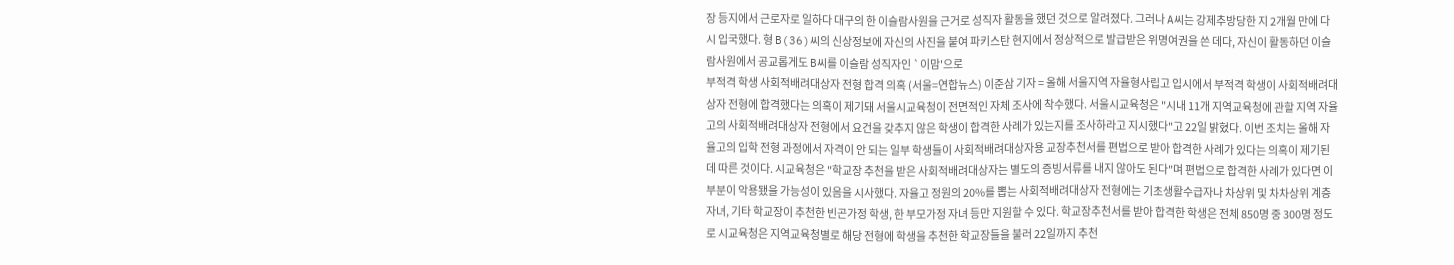장 등지에서 근로자로 일하다 대구의 한 이슬람사원을 근거로 성직자 활동을 했던 것으로 알려졌다. 그러나 A씨는 강제추방당한 지 2개월 만에 다시 입국했다. 형 B(36)씨의 신상정보에 자신의 사진을 붙여 파키스탄 현지에서 정상적으로 발급받은 위명여권을 쓴 데다, 자신이 활동하던 이슬람사원에서 공교롭게도 B씨를 이슬람 성직자인 `이맘'으로
부적격 학생 사회적배려대상자 전형 합격 의혹 (서울=연합뉴스) 이준삼 기자 = 올해 서울지역 자율형사립고 입시에서 부적격 학생이 사회적배려대상자 전형에 합격했다는 의혹이 제기돼 서울시교육청이 전면적인 자체 조사에 착수했다. 서울시교육청은 "시내 11개 지역교육청에 관할 지역 자율고의 사회적배려대상자 전형에서 요건을 갖추지 않은 학생이 합격한 사례가 있는지를 조사하라고 지시했다"고 22일 밝혔다. 이번 조치는 올해 자율고의 입학 전형 과정에서 자격이 안 되는 일부 학생들이 사회적배려대상자용 교장추천서를 편법으로 받아 합격한 사례가 있다는 의혹이 제기된 데 따른 것이다. 시교육청은 "학교장 추천을 받은 사회적배려대상자는 별도의 증빙서류를 내지 않아도 된다"며 편법으로 합격한 사례가 있다면 이 부분이 악용됐을 가능성이 있음을 시사했다. 자율고 정원의 20%를 뽑는 사회적배려대상자 전형에는 기초생활수급자나 차상위 및 차차상위 계층 자녀, 기타 학교장이 추천한 빈곤가정 학생, 한 부모가정 자녀 등만 지원할 수 있다. 학교장추천서를 받아 합격한 학생은 전체 850명 중 300명 정도로 시교육청은 지역교육청별로 해당 전형에 학생을 추천한 학교장들을 불러 22일까지 추천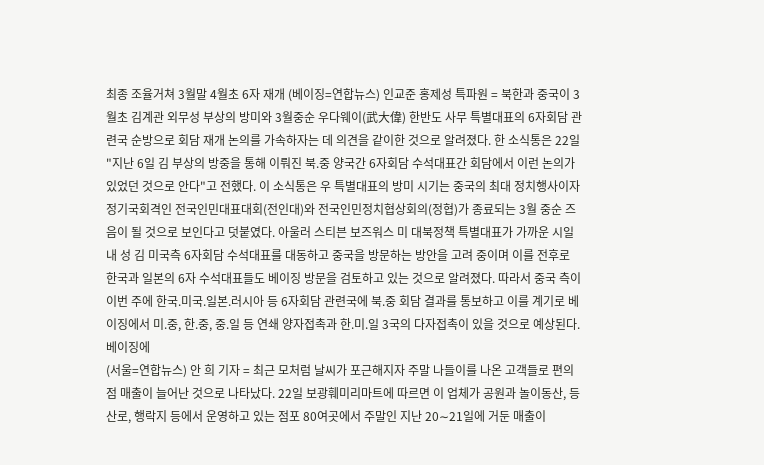최종 조율거쳐 3월말 4월초 6자 재개 (베이징=연합뉴스) 인교준 홍제성 특파원 = 북한과 중국이 3월초 김계관 외무성 부상의 방미와 3월중순 우다웨이(武大偉) 한반도 사무 특별대표의 6자회담 관련국 순방으로 회담 재개 논의를 가속하자는 데 의견을 같이한 것으로 알려졌다. 한 소식통은 22일 "지난 6일 김 부상의 방중을 통해 이뤄진 북.중 양국간 6자회담 수석대표간 회담에서 이런 논의가 있었던 것으로 안다"고 전했다. 이 소식통은 우 특별대표의 방미 시기는 중국의 최대 정치행사이자 정기국회격인 전국인민대표대회(전인대)와 전국인민정치협상회의(정협)가 종료되는 3월 중순 즈음이 될 것으로 보인다고 덧붙였다. 아울러 스티븐 보즈워스 미 대북정책 특별대표가 가까운 시일내 성 김 미국측 6자회담 수석대표를 대동하고 중국을 방문하는 방안을 고려 중이며 이를 전후로 한국과 일본의 6자 수석대표들도 베이징 방문을 검토하고 있는 것으로 알려졌다. 따라서 중국 측이 이번 주에 한국.미국.일본.러시아 등 6자회담 관련국에 북.중 회담 결과를 통보하고 이를 계기로 베이징에서 미.중, 한.중, 중.일 등 연쇄 양자접촉과 한.미.일 3국의 다자접촉이 있을 것으로 예상된다. 베이징에
(서울=연합뉴스) 안 희 기자 = 최근 모처럼 날씨가 포근해지자 주말 나들이를 나온 고객들로 편의점 매출이 늘어난 것으로 나타났다. 22일 보광훼미리마트에 따르면 이 업체가 공원과 놀이동산, 등산로, 행락지 등에서 운영하고 있는 점포 80여곳에서 주말인 지난 20∼21일에 거둔 매출이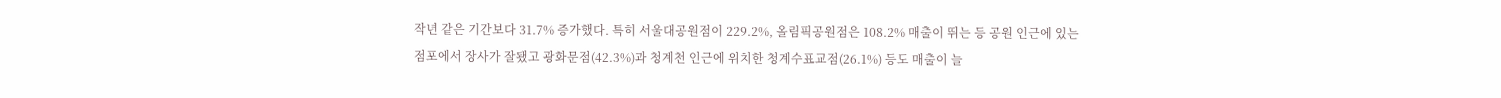작년 같은 기간보다 31.7% 증가했다. 특히 서울대공원점이 229.2%, 올림픽공원점은 108.2% 매출이 뛰는 등 공원 인근에 있는 점포에서 장사가 잘됐고 광화문점(42.3%)과 청계천 인근에 위치한 청계수표교점(26.1%) 등도 매출이 늘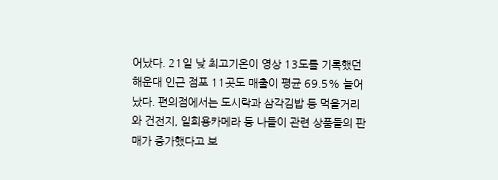어났다. 21일 낮 최고기온이 영상 13도를 기록했던 해운대 인근 점포 11곳도 매출이 평균 69.5% 늘어났다. 편의점에서는 도시락과 삼각김밥 등 먹을거리와 건전지, 일회용카메라 등 나들이 관련 상품들의 판매가 증가했다고 보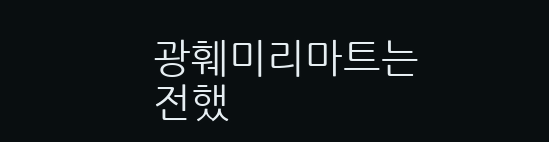광훼미리마트는 전했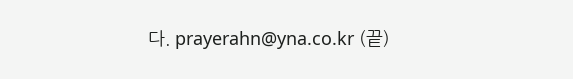다. prayerahn@yna.co.kr (끝)